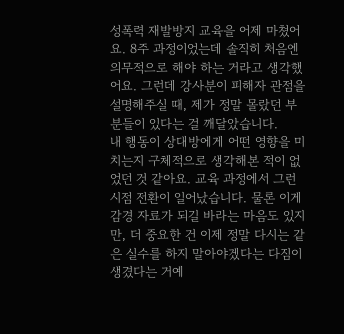성폭력 재발방지 교육을 어제 마쳤어요. 8주 과정이었는데 솔직히 처음엔 의무적으로 해야 하는 거라고 생각했어요. 그런데 강사분이 피해자 관점을 설명해주실 때, 제가 정말 몰랐던 부분들이 있다는 걸 깨달았습니다.
내 행동이 상대방에게 어떤 영향을 미치는지 구체적으로 생각해본 적이 없었던 것 같아요. 교육 과정에서 그런 시점 전환이 일어났습니다. 물론 이게 감경 자료가 되길 바라는 마음도 있지만, 더 중요한 건 이제 정말 다시는 같은 실수를 하지 말아야겠다는 다짐이 생겼다는 거예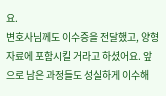요.
변호사님께도 이수증을 전달했고, 양형자료에 포함시킬 거라고 하셨어요. 앞으로 남은 과정들도 성실하게 이수해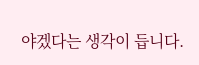야겠다는 생각이 듭니다.